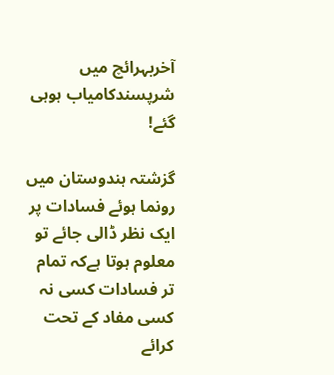آخربہرائچ میں شرپسندکامیاب ہوہی گئے!

گزشتہ ہندوستان میں رونما ہوئے فسادات پر ایک نظر ڈالی جائے تو معلوم ہوتا ہےکہ تمام تر فسادات کسی نہ کسی مفاد کے تحت کرائے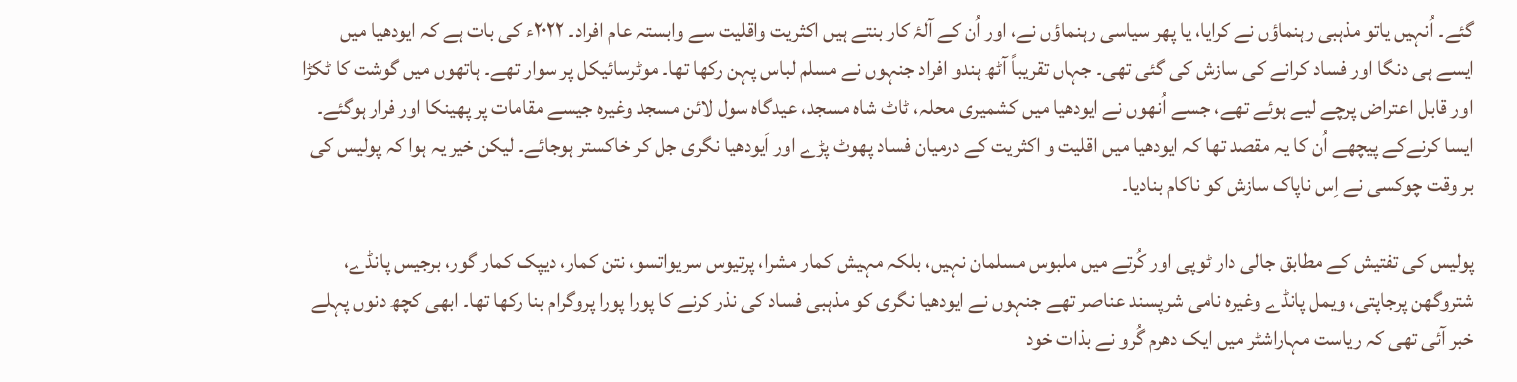گئے۔ اُنہیں یاتو مذہبی رہنماؤں نے کرایا، یا پھر سیاسی رہنماؤں نے، اور اُن کے آلۂ کار بنتے ہیں اکثریت واقلیت سے وابستہ عام افراد۔ ۲۰۲۲ء کی بات ہے کہ ایودھیا میں ایسے ہی دنگا اور فساد کرانے کی سازش کی گئی تھی۔ جہاں تقریباً آٹھ ہندو افراد جنہوں نے مسلم لباس پہن رکھا تھا۔ موٹرسائیکل پر سوار تھے۔ ہاتھوں میں گوشت کا ٹکڑا اور قابل اعتراض پرچے لیے ہوئے تھے، جسے اُنھوں نے ایودھیا میں کشمیری محلہ، ٹاٹ شاہ مسجد، عیدگاہ سول لائن مسجد وغیرہ جیسے مقامات پر پھینکا اور فرار ہوگئے۔ ایسا کرنےکے پیچھے اُن کا یہ مقصد تھا کہ ایودھیا میں اقلیت و اکثریت کے درمیان فساد پھوٹ پڑے اور اَیودھیا نگری جل کر خاکستر ہوجائے۔ لیکن خیر یہ ہوا کہ پولیس کی بر وقت چوکسی نے اِس ناپاک سازش کو ناکام بنادیا۔

پولیس کی تفتیش کے مطابق جالی دار ٹوپی اور کُرتے میں ملبوس مسلمان نہیں، بلکہ مہیش کمار مشرا، پرتیوس سریواتسو، نتن کمار، دیپک کمار گور، برجیس پانڈے، شتروگھن پرجاپتی، ویمل پانڈے وغیرہ نامی شرپسند عناصر تھے جنہوں نے ایودھیا نگری کو مذہبی فساد کی نذر کرنے کا پورا پورا پروگرام بنا رکھا تھا۔ ابھی کچھ دنوں پہلے خبر آئی تھی کہ ریاست مہاراشٹر میں ایک دھرم گُرو نے بذات خود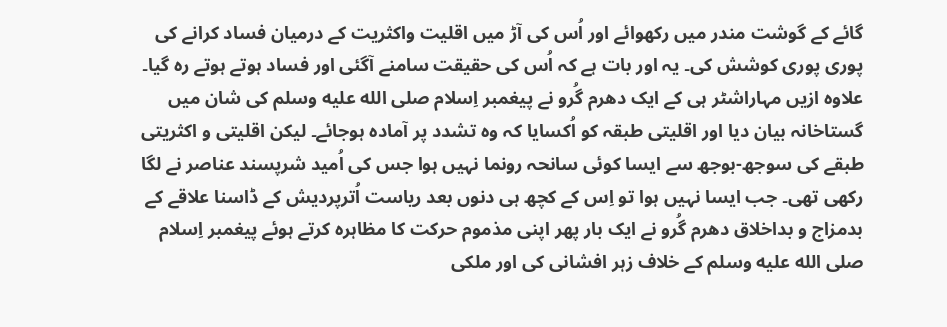گائے کے گوشت مندر میں رکھوائے اور اُس کی آڑ میں اقلیت واکثریت کے درمیان فساد کرانے کی پوری پوری کوشش کی۔ یہ اور بات ہے کہ اُس کی حقیقت سامنے آگئی اور فساد ہوتے ہوتے رہ گیا۔ علاوہ ازیں مہاراشٹر ہی کے ایک دھرم گُرو نے پیغمبر اِسلام صلى الله عليه وسلم کی شان میں گستاخانہ بیان دیا اور اقلیتی طبقہ کو اُکسایا کہ وہ تشدد پر آمادہ ہوجائے۔ لیکن اقلیتی و اکثریتی طبقے کی سوجھ-بوجھ سے ایسا کوئی سانحہ رونما نہیں ہوا جس کی اُمید شرپسند عناصر نے لگا رکھی تھی۔ جب ایسا نہیں ہوا تو اِس کے کچھ ہی دنوں بعد ریاست اُترپردیش کے ڈاسنا علاقے کے بدمزاج و بداخلاق دھرم گُرو نے ایک بار پھر اپنی مذموم حرکت کا مظاہرہ کرتے ہوئے پیغمبر اِسلام صلى الله عليه وسلم کے خلاف زہر افشانی کی اور ملکی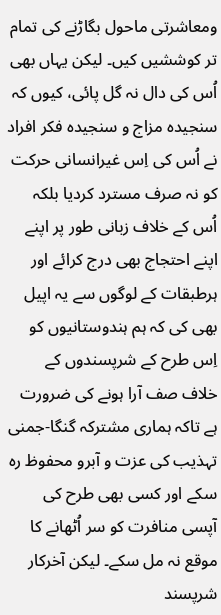ومعاشرتی ماحول بگاڑنے کی تمام تر کوششیں کیں۔ لیکن یہاں بھی اُس کی دال نہ گل پائی، کیوں کہ سنجیدہ مزاج و سنجیدہ فکر افراد نے اُس کی اِس غیرانسانی حرکت کو نہ صرف مسترد کردیا بلکہ اُس کے خلاف زبانی طور پر اپنے اپنے احتجاج بھی درج کرائے اور ہرطبقات کے لوگوں سے یہ اپیل بھی کی کہ ہم ہندوستانیوں کو اِس طرح کے شرپسندوں کے خلاف صف آرا ہونے کی ضرورت ہے تاکہ ہماری مشترکہ گنگا-جمنی تہذیب کی عزت و آبرو محفوظ رہ سکے اور کسی بھی طرح کی آپسی منافرت کو سر اُٹھانے کا موقع نہ مل سکے۔ لیکن آخرکار شرپسند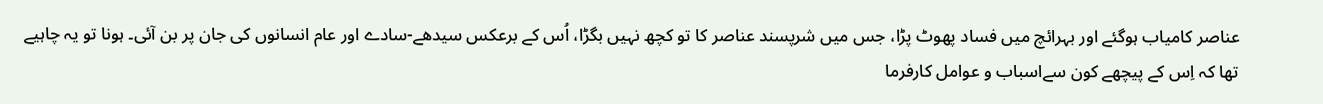عناصر کامیاب ہوگئے اور بہرائچ میں فساد پھوٹ پڑا، جس میں شرپسند عناصر کا تو کچھ نہیں بگڑا، اُس کے برعکس سیدھے-سادے اور عام انسانوں کی جان پر بن آئی۔ ہونا تو یہ چاہیے تھا کہ اِس کے پیچھے کون سےاسباب و عوامل کارفرما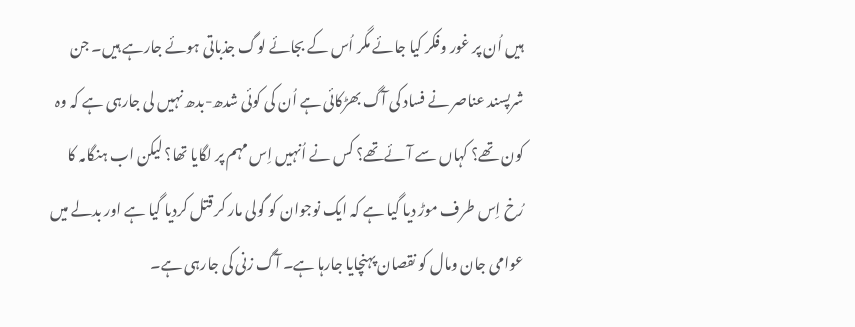ہیں اُن پر غور وفکر کیا جائے مگر اُس کے بجائے لوگ جذباتی ہوئے جارہے ہیں۔ جن شرپسند عناصر نے فساد کی آگ بھڑکائی ہے اُن کی کوئی شدھ-بدھ نہیں لی جارہی ہے کہ وہ کون تھے؟ کہاں سے آئےتھے؟ کس نے اُنہیں اِس مہم پر لگایا تھا؟ لیکن اب ہنگامہ کا رُخ اِس طرف موڑ دیا گیا ہے کہ ایک نوجوان کو گولی مار کر قتل کردیا گیا ہے اور بدلے میں عوامی جان ومال کو نقصان پہنچایا جارہا ہے۔ آگ زنی کی جارہی ہے۔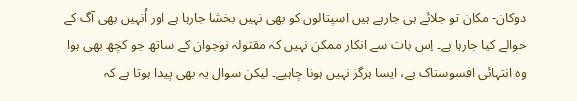دوکان- مکان تو جلائے ہی جارہے ہیں اسپتالوں کو بھی نہیں بخشا جارہا ہے اور اُنہیں بھی آگ کے حوالے کیا جارہا ہے۔ اِس بات سے انکار ممکن نہیں کہ مقتولہ نوجوان کے ساتھ جو کچھ بھی ہوا وہ انتہائی افسوسناک ہے، ایسا ہرگز نہیں ہونا چاہیے۔ لیکن سوال یہ بھی پیدا ہوتا ہے کہ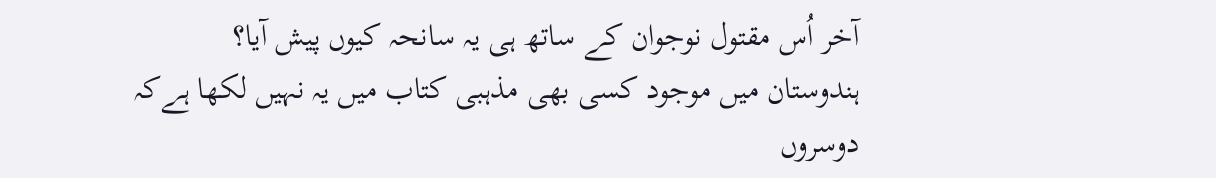آخر اُس مقتول نوجوان کے ساتھ ہی یہ سانحہ کیوں پیش آیا؟
ہندوستان میں موجود کسی بھی مذہبی کتاب میں یہ نہیں لکھا ہےکہ دوسروں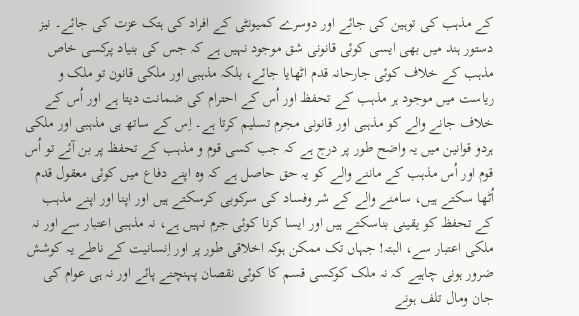کے مذہب کی توہین کی جائے اور دوسرے کمیونٹی کے افراد کی ہتک عزت کی جائے۔ نیز دستور ہند میں بھی ایسی کوئی قانونی شق موجود نہیں ہے کہ جس کی بنیاد پرکسی خاص مذہب کے خلاف کوئی جارحانہ قدم اٹھایا جائے، بلکہ مذہبی اور ملکی قانون تو ملک و ریاست میں موجود ہر مذہب کے تحفظ اور اُس کے احترام کی ضمانت دیتا ہے اور اُس کے خلاف جانے والے کو مذہبی اور قانونی مجرم تسلیم کرتا ہے۔ اِس کے ساتھ ہی مذہبی اور ملکی ہردو قوانین میں یہ واضح طور پر درج ہے کہ جب کسی قوم و مذہب کے تحفظ پر بن آئے تو اُس قوم اور اُس مذہب کے ماننے والے کو یہ حق حاصل ہے کہ وہ اپنے دفاع میں کوئی معقول قدم اُٹھا سکتے ہیں، سامنے والے کے شر وفساد کی سرکوبی کرسکتے ہیں اور اپنا اور اپنے مذہب کے تحفظ کو یقینی بناسکتے ہیں اور ایسا کرنا کوئی جرم نہیں ہے، نہ مذہبی اعتبار سے اور نہ ملکی اعتبار سے، البتہ! جہاں تک ممکن ہوکہ اخلاقی طور پر اور اِنسانیت کے ناطے یہ کوشش ضرور ہونی چاہیے کہ نہ ملک کوکسی قسم کا کوئی نقصان پہنچنے پائے اور نہ ہی عوام کی جان ومال تلف ہونے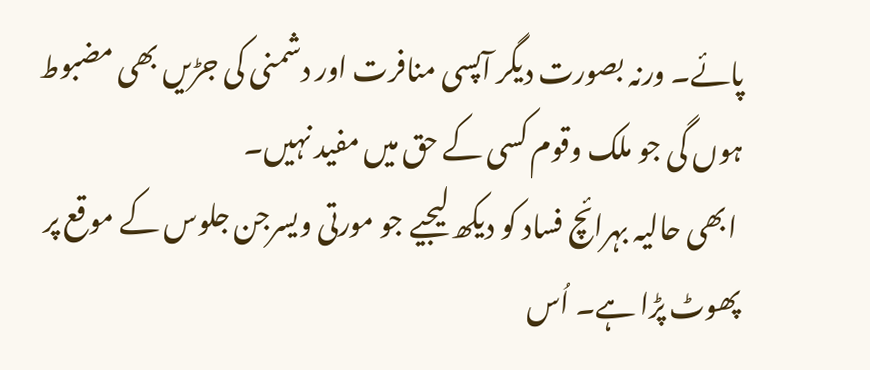پائے۔ ورنہ بصورت دیگر آپسی منافرت اور دشمنی کی جڑیں بھی مضبوط ہوں گی جو ملک وقوم کسی کے حق میں مفید نہیں۔
 ابھی حالیہ بہرائچ فساد کو دیکھ لیجیے جو مورتی ویسرجن جلوس کے موقع پر پھوٹ پڑا ہے۔ اُس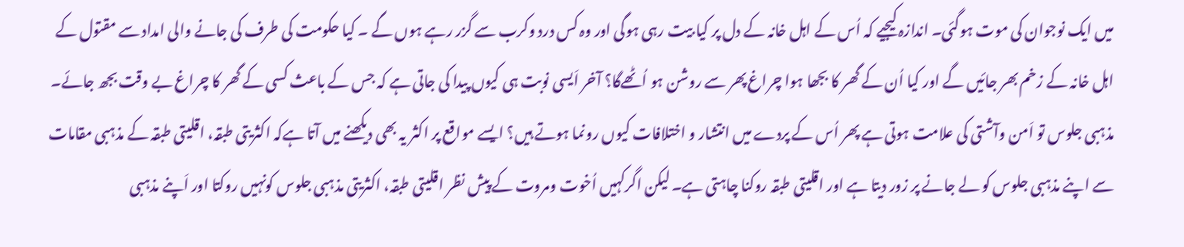میں ایک نوجوان کی موت ہوگئی۔ اندازہ کیجیے کہ اُس کے اہل خانہ کے دل پر کیا بیت رہی ہوگی اور وہ کس درد وکرب سے گزر رہے ہوں گے ۔ کیا حکومت کی طرف کی جانے والی امداد سے مقتول کے اہل خانہ کے زخم بھر جائیں گے اور کیا اُن کے گھر کا بجھا ہوا چراغ پھر سے روشن ہو اُٹھےگا؟ آخر اَیسی نوبت ہی کیوں پیدا کی جاتی ہے کہ جس کے باعث کسی کے گھر کا چراغ بے وقت بجھ جائے۔ مذہبی جلوس تو اَمن وآشتی کی علامت ہوتی ہے پھر اُس کے پردے میں انتشار و اختلافات کیوں رونما ہوتے ہیں؟ ایسے مواقع پر اکثر یہ بھی دیکھنے میں آتا ہےکہ اکثریتی طبقہ، اقلیتی طبقہ کے مذہبی مقامات سے اپنے مذہبی جلوس کو لے جانے پر زور دیتا ہے اور اقلیتی طبقہ روکنا چاہتی ہے۔ لیکن اگرکہیں اُخوت ومروت کے پیش نظر اقلیتی طبقہ، اکثریتی مذہبی جلوس کونہیں روکتا اور اَپنے مذہبی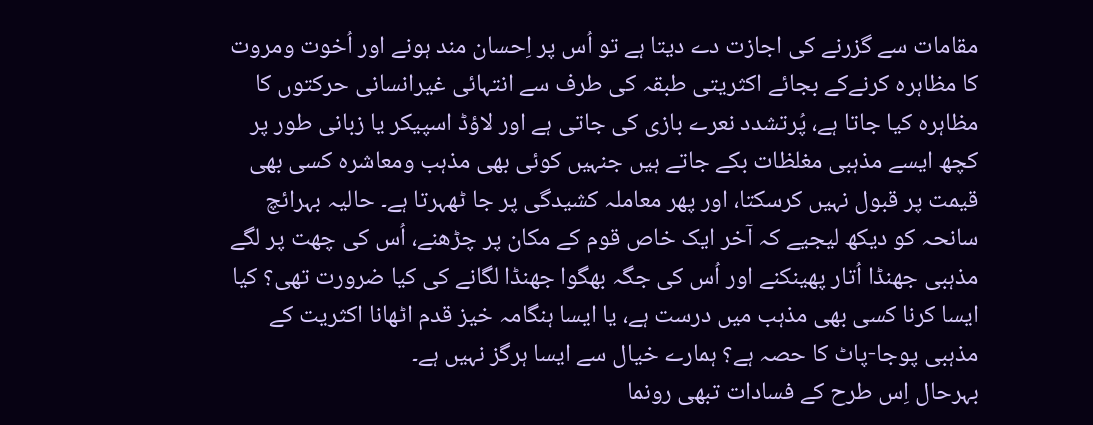مقامات سے گزرنے کی اجازت دے دیتا ہے تو اُس پر اِحسان مند ہونے اور اُخوت ومروت کا مظاہرہ کرنےکے بجائے اکثریتی طبقہ کی طرف سے انتہائی غیرانسانی حرکتوں کا مظاہرہ کیا جاتا ہے، پُرتشدد نعرے بازی کی جاتی ہے اور لاؤڈ اسپیکر یا زبانی طور پر کچھ ایسے مذہبی مغلظات بکے جاتے ہیں جنہیں کوئی بھی مذہب ومعاشرہ کسی بھی قیمت پر قبول نہیں کرسکتا، اور پھر معاملہ کشیدگی پر جا ٹھہرتا ہے۔ حالیہ بہرائچ سانحہ کو دیکھ لیجیے کہ آخر ایک خاص قوم کے مکان پر چڑھنے، اُس کی چھت پر لگے مذہبی جھنڈا اُتار پھینکنے اور اُس کی جگہ بھگوا جھنڈا لگانے کی کیا ضرورت تھی؟ کیا ایسا کرنا کسی بھی مذہب میں درست ہے، یا ایسا ہنگامہ خیز قدم اٹھانا اکثریت کے مذہبی پوجا-پاٹ کا حصہ ہے؟ ہمارے خیال سے ایسا ہرگز نہیں ہے۔
بہرحال اِس طرح کے فسادات تبھی رونما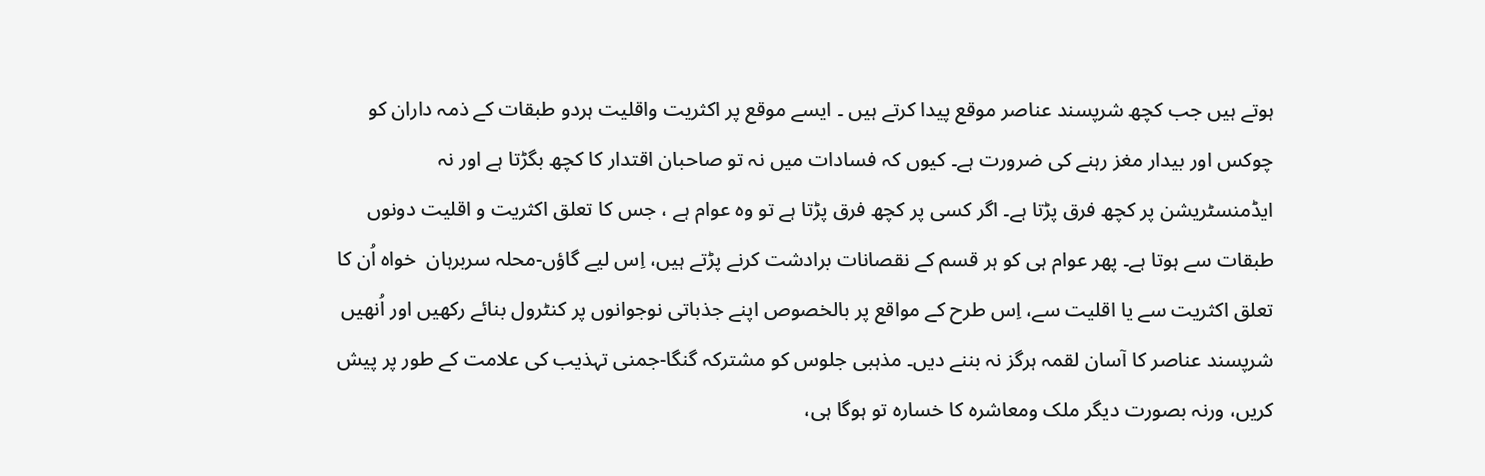ہوتے ہیں جب کچھ شرپسند عناصر موقع پیدا کرتے ہیں ۔ ایسے موقع پر اکثریت واقلیت ہردو طبقات کے ذمہ داران کو چوکس اور بیدار مغز رہنے کی ضرورت ہے۔ کیوں کہ فسادات میں نہ تو صاحبان اقتدار کا کچھ بگڑتا ہے اور نہ ایڈمنسٹریشن پر کچھ فرق پڑتا ہے۔ اگر کسی پر کچھ فرق پڑتا ہے تو وہ عوام ہے ، جس کا تعلق اکثریت و اقلیت دونوں طبقات سے ہوتا ہے۔ پھر عوام ہی کو ہر قسم کے نقصانات برادشت کرنے پڑتے ہیں، اِس لیے گاؤں-محلہ سربرہان  خواہ اُن کا تعلق اکثریت سے یا اقلیت سے، اِس طرح کے مواقع پر بالخصوص اپنے جذباتی نوجوانوں پر کنٹرول بنائے رکھیں اور اُنھیں شرپسند عناصر کا آسان لقمہ ہرگز نہ بننے دیں۔ مذہبی جلوس کو مشترکہ گنگا-جمنی تہذیب کی علامت کے طور پر پیش کریں، ورنہ بصورت دیگر ملک ومعاشرہ کا خسارہ تو ہوگا ہی،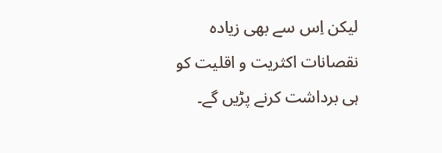لیکن اِس سے بھی زیادہ نقصانات اکثریت و اقلیت کو ہی برداشت کرنے پڑیں گے۔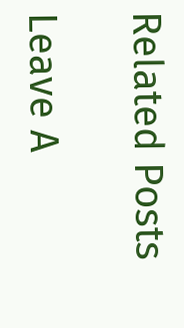Related Posts

Leave A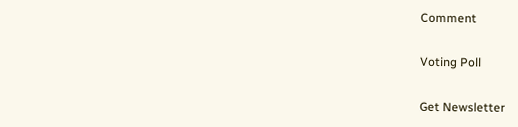Comment

Voting Poll

Get Newsletter